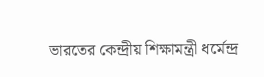ভারতের কেন্দ্রীয় শিক্ষামন্ত্রী ধর্মেন্দ্র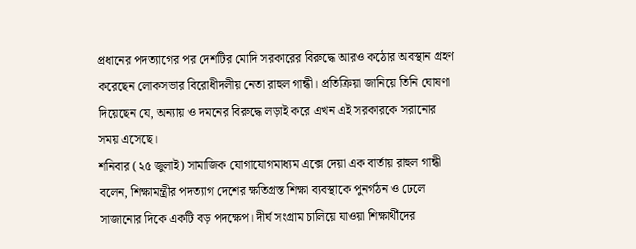প্রধানের পদত্যাগের পর দেশটির মোদি সরকারের বিরুদ্ধে আরও কঠোর অবস্থান গ্রহণ করেছেন লোকসভার বিরোধীদলীয় নেতা রাহুল গান্ধী। প্রতিক্রিয়া জানিয়ে তিনি ঘোষণা দিয়েছেন যে, অন্যায় ও দমনের বিরুদ্ধে লড়াই করে এখন এই সরকারকে সরানোর সময় এসেছে।
শনিবার (২৫ জুলাই) সামাজিক যোগাযোগমাধ্যম এক্সে দেয়া এক বার্তায় রাহুল গান্ধী বলেন, শিক্ষামন্ত্রীর পদত্যাগ দেশের ক্ষতিগ্রস্ত শিক্ষা ব্যবস্থাকে পুনর্গঠন ও ঢেলে সাজানোর দিকে একটি বড় পদক্ষেপ। দীর্ঘ সংগ্রাম চালিয়ে যাওয়া শিক্ষার্থীদের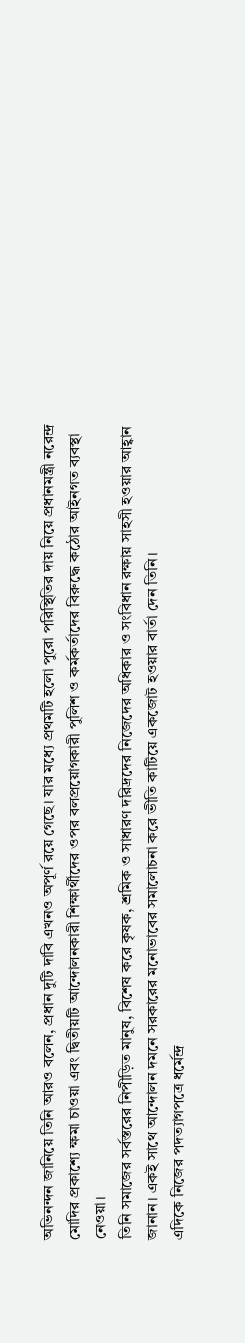অভিনন্দন জানিয়ে তিনি আরও বলেন, প্রধান দুটি দাবি এখনও অপূর্ণ রয়ে গেছে। যার মধ্যে প্রথমটি হলো পুরো পরিস্থিতির দায় নিয়ে প্রধানমন্ত্রী নরেন্দ্র মোদির প্রকাশ্যে ক্ষমা চাওয়া এবং দ্বিতীয়টি আন্দোলনকারী শিক্ষার্থীদের ওপর বলপ্রয়োগকারী পুলিশ ও কর্মকর্তাদের বিরুদ্ধে কঠোর আইনগত ব্যবস্থা নেওয়া।
তিনি সমাজের সর্বস্তরের নিপীড়িত মানুষ, বিশেষ করে কৃষক, শ্রমিক ও সাধারণ দরিদ্রদের নিজেদের অধিকার ও সংবিধান রক্ষায় সাহসী হওয়ার আহ্বান জানান। একই সাথে আন্দোলন দমনে সরকারের মনোভাবের সমালোচনা করে ভীতি কাটিয়ে একজোট হওয়ার বার্তা দেন তিনি।
এদিকে নিজের পদত্যাগপত্রে ধর্মেন্দ্র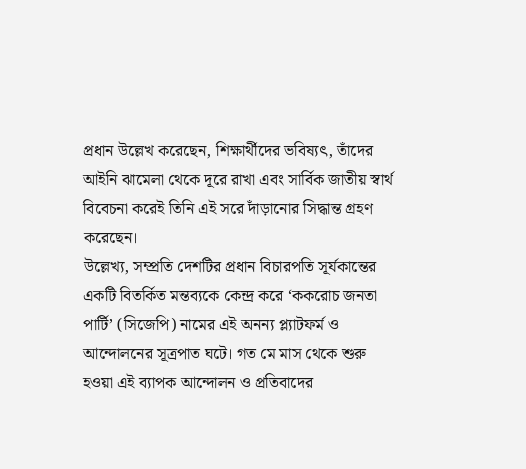প্রধান উল্লেখ করেছেন, শিক্ষার্থীদের ভবিষ্যৎ, তাঁদের আইনি ঝামেলা থেকে দূরে রাখা এবং সার্বিক জাতীয় স্বার্থ বিবেচনা করেই তিনি এই সরে দাঁড়ানোর সিদ্ধান্ত গ্রহণ করেছেন।
উল্লেখ্য, সম্প্রতি দেশটির প্রধান বিচারপতি সূর্যকান্তের একটি বিতর্কিত মন্তব্যকে কেন্দ্র করে ‘ককরোচ জনতা পার্টি’ (সিজেপি) নামের এই অনন্য প্ল্যাটফর্ম ও আন্দোলনের সূত্রপাত ঘটে। গত মে মাস থেকে শুরু হওয়া এই ব্যাপক আন্দোলন ও প্রতিবাদের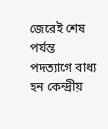জেরেই শেষ পর্যন্ত পদত্যাগে বাধ্য হন কেন্দ্রীয়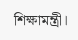শিক্ষামন্ত্রী।